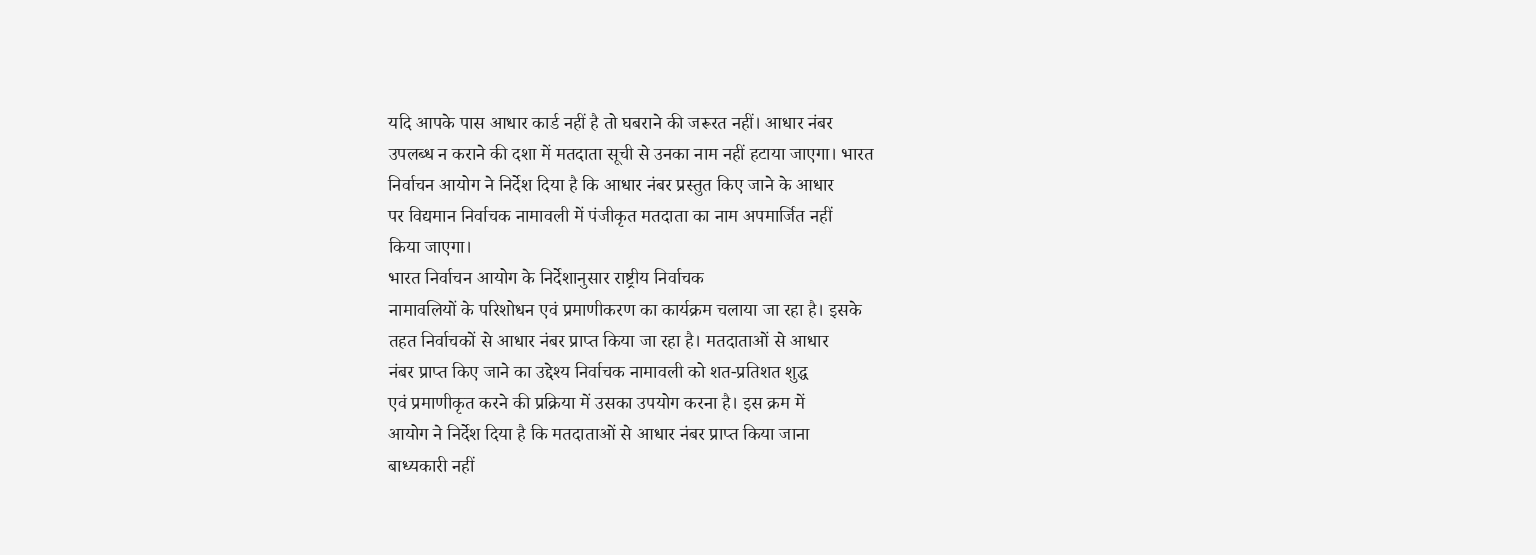यदि आपके पास आधार कार्ड नहीं है तो घबराने की जरूरत नहीं। आधार नंबर
उपलब्ध न कराने की दशा में मतदाता सूची से उनका नाम नहीं हटाया जाएगा। भारत
निर्वाचन आयोग ने निर्देश दिया है कि आधार नंबर प्रस्तुत किए जाने के आधार
पर विद्यमान निर्वाचक नामावली में पंजीकृत मतदाता का नाम अपमार्जित नहीं
किया जाएगा।
भारत निर्वाचन आयोग के निर्देशानुसार राष्ट्रीय निर्वाचक
नामावलियों के परिशोधन एवं प्रमाणीकरण का कार्यक्रम चलाया जा रहा है। इसके
तहत निर्वाचकों से आधार नंबर प्राप्त किया जा रहा है। मतदाताओं से आधार
नंबर प्राप्त किए जाने का उद्देश्य निर्वाचक नामावली को शत-प्रतिशत शुद्ध
एवं प्रमाणीकृत करने की प्रक्रिया में उसका उपयोग करना है। इस क्रम में
आयोग ने निर्देश दिया है कि मतदाताओं से आधार नंबर प्राप्त किया जाना
बाध्यकारी नहीं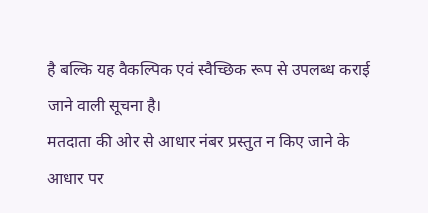है बल्कि यह वैकल्पिक एवं स्वैच्छिक रूप से उपलब्ध कराई
जाने वाली सूचना है।
मतदाता की ओर से आधार नंबर प्रस्तुत न किए जाने के
आधार पर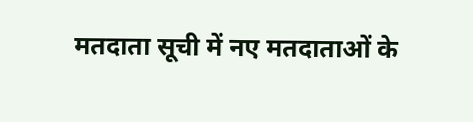मतदाता सूची में नए मतदाताओं के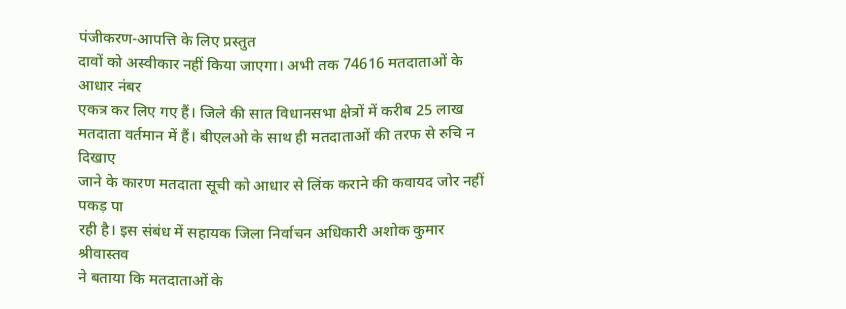पंजीकरण-आपत्ति के लिए प्रस्तुत
दावों को अस्वीकार नहीं किया जाएगा। अभी तक 74616 मतदाताओं के आधार नंबर
एकत्र कर लिए गए हैं। जिले की सात विधानसभा क्षेत्रों में करीब 25 लाख
मतदाता वर्तमान में हैं। बीएलओ के साथ ही मतदाताओं की तरफ से रुचि न दिखाए
जाने के कारण मतदाता सूची को आधार से लिंक कराने की कवायद जोर नहीं पकड़ पा
रही है। इस संबंध में सहायक जिला निर्वाचन अधिकारी अशोक कुमार श्रीवास्तव
ने बताया कि मतदाताओं के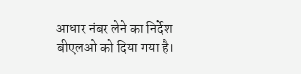आधार नंबर लेने का निर्देश बीएलओ को दिया गया है।